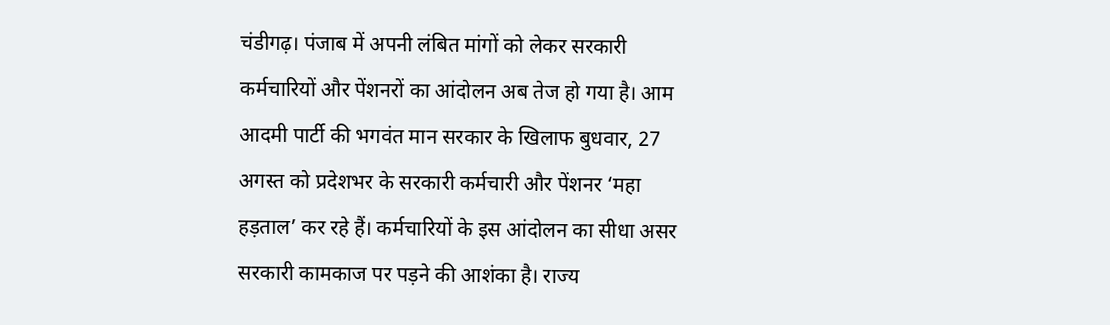चंडीगढ़। पंजाब में अपनी लंबित मांगों को लेकर सरकारी कर्मचारियों और पेंशनरों का आंदोलन अब तेज हो गया है। आम आदमी पार्टी की भगवंत मान सरकार के खिलाफ बुधवार, 27 अगस्त को प्रदेशभर के सरकारी कर्मचारी और पेंशनर ‘महा हड़ताल’ कर रहे हैं। कर्मचारियों के इस आंदोलन का सीधा असर सरकारी कामकाज पर पड़ने की आशंका है। राज्य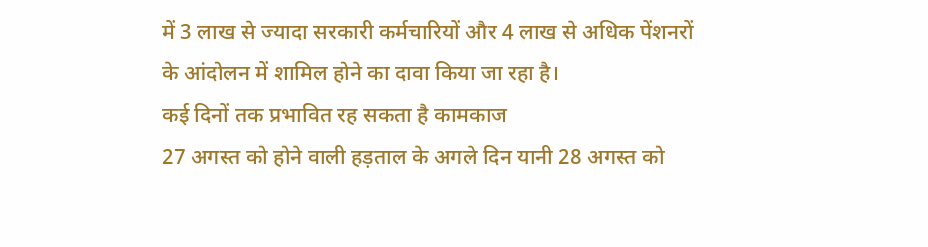में 3 लाख से ज्यादा सरकारी कर्मचारियों और 4 लाख से अधिक पेंशनरों के आंदोलन में शामिल होने का दावा किया जा रहा है।
कई दिनों तक प्रभावित रह सकता है कामकाज
27 अगस्त को होने वाली हड़ताल के अगले दिन यानी 28 अगस्त को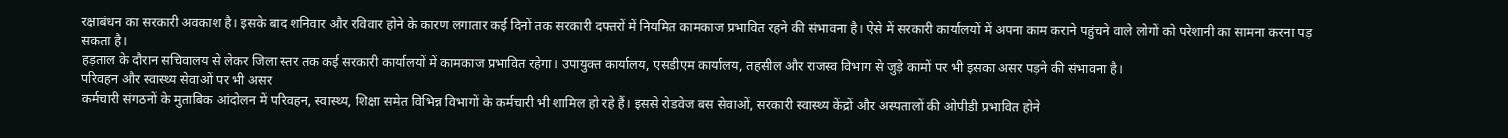रक्षाबंधन का सरकारी अवकाश है। इसके बाद शनिवार और रविवार होने के कारण लगातार कई दिनों तक सरकारी दफ्तरों में नियमित कामकाज प्रभावित रहने की संभावना है। ऐसे में सरकारी कार्यालयों में अपना काम कराने पहुंचने वाले लोगों को परेशानी का सामना करना पड़ सकता है।
हड़ताल के दौरान सचिवालय से लेकर जिला स्तर तक कई सरकारी कार्यालयों में कामकाज प्रभावित रहेगा। उपायुक्त कार्यालय, एसडीएम कार्यालय, तहसील और राजस्व विभाग से जुड़े कामों पर भी इसका असर पड़ने की संभावना है।
परिवहन और स्वास्थ्य सेवाओं पर भी असर
कर्मचारी संगठनों के मुताबिक आंदोलन में परिवहन, स्वास्थ्य, शिक्षा समेत विभिन्न विभागों के कर्मचारी भी शामिल हो रहे हैं। इससे रोडवेज बस सेवाओं, सरकारी स्वास्थ्य केंद्रों और अस्पतालों की ओपीडी प्रभावित होने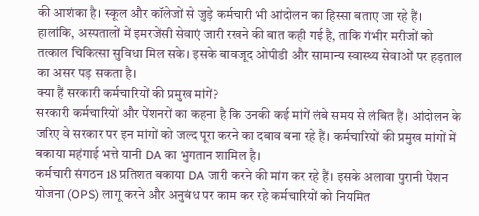की आशंका है। स्कूल और कॉलेजों से जुड़े कर्मचारी भी आंदोलन का हिस्सा बताए जा रहे हैं।
हालांकि, अस्पतालों में इमरजेंसी सेवाएं जारी रखने की बात कही गई है, ताकि गंभीर मरीजों को तत्काल चिकित्सा सुविधा मिल सके। इसके बावजूद ओपीडी और सामान्य स्वास्थ्य सेवाओं पर हड़ताल का असर पड़ सकता है।
क्या हैं सरकारी कर्मचारियों की प्रमुख मांगें?
सरकारी कर्मचारियों और पेंशनरों का कहना है कि उनकी कई मांगें लंबे समय से लंबित हैं। आंदोलन के जरिए वे सरकार पर इन मांगों को जल्द पूरा करने का दबाव बना रहे हैं। कर्मचारियों की प्रमुख मांगों में बकाया महंगाई भत्ते यानी DA का भुगतान शामिल है।
कर्मचारी संगठन 18 प्रतिशत बकाया DA जारी करने की मांग कर रहे हैं। इसके अलावा पुरानी पेंशन योजना (OPS) लागू करने और अनुबंध पर काम कर रहे कर्मचारियों को नियमित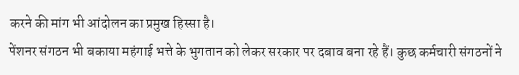करने की मांग भी आंदोलन का प्रमुख हिस्सा है।
पेंशनर संगठन भी बकाया महंगाई भत्ते के भुगतान को लेकर सरकार पर दबाव बना रहे हैं। कुछ कर्मचारी संगठनों ने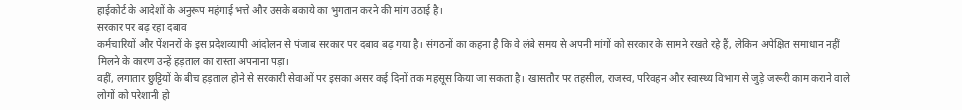हाईकोर्ट के आदेशों के अनुरूप महंगाई भत्ते और उसके बकाये का भुगतान करने की मांग उठाई है।
सरकार पर बढ़ रहा दबाव
कर्मचारियों और पेंशनरों के इस प्रदेशव्यापी आंदोलन से पंजाब सरकार पर दबाव बढ़ गया है। संगठनों का कहना है कि वे लंबे समय से अपनी मांगों को सरकार के सामने रखते रहे हैं, लेकिन अपेक्षित समाधान नहीं मिलने के कारण उन्हें हड़ताल का रास्ता अपनाना पड़ा।
वहीं, लगातार छुट्टियों के बीच हड़ताल होने से सरकारी सेवाओं पर इसका असर कई दिनों तक महसूस किया जा सकता है। खासतौर पर तहसील, राजस्व, परिवहन और स्वास्थ्य विभाग से जुड़े जरूरी काम कराने वाले लोगों को परेशानी हो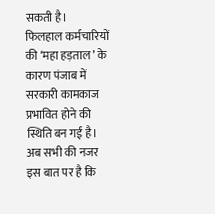सकती है।
फिलहाल कर्मचारियों की ‘महा हड़ताल’ के कारण पंजाब में सरकारी कामकाज प्रभावित होने की स्थिति बन गई है। अब सभी की नजर इस बात पर है कि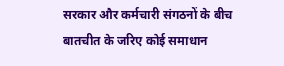सरकार और कर्मचारी संगठनों के बीच बातचीत के जरिए कोई समाधान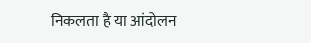निकलता है या आंदोलन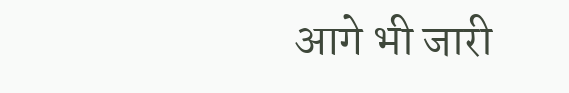आगे भी जारी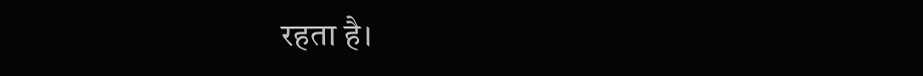रहता है।